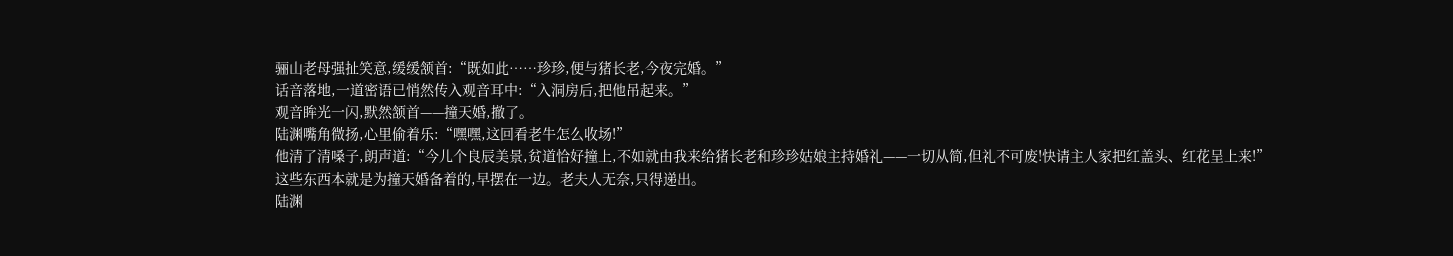骊山老母强扯笑意,缓缓颔首:“既如此……珍珍,便与猪长老,今夜完婚。”
话音落地,一道密语已悄然传入观音耳中:“入洞房后,把他吊起来。”
观音眸光一闪,默然颔首——撞天婚,撤了。
陆渊嘴角微扬,心里偷着乐:“嘿嘿,这回看老牛怎么收场!”
他清了清嗓子,朗声道:“今儿个良辰美景,贫道恰好撞上,不如就由我来给猪长老和珍珍姑娘主持婚礼——一切从简,但礼不可废!快请主人家把红盖头、红花呈上来!”
这些东西本就是为撞天婚备着的,早摆在一边。老夫人无奈,只得递出。
陆渊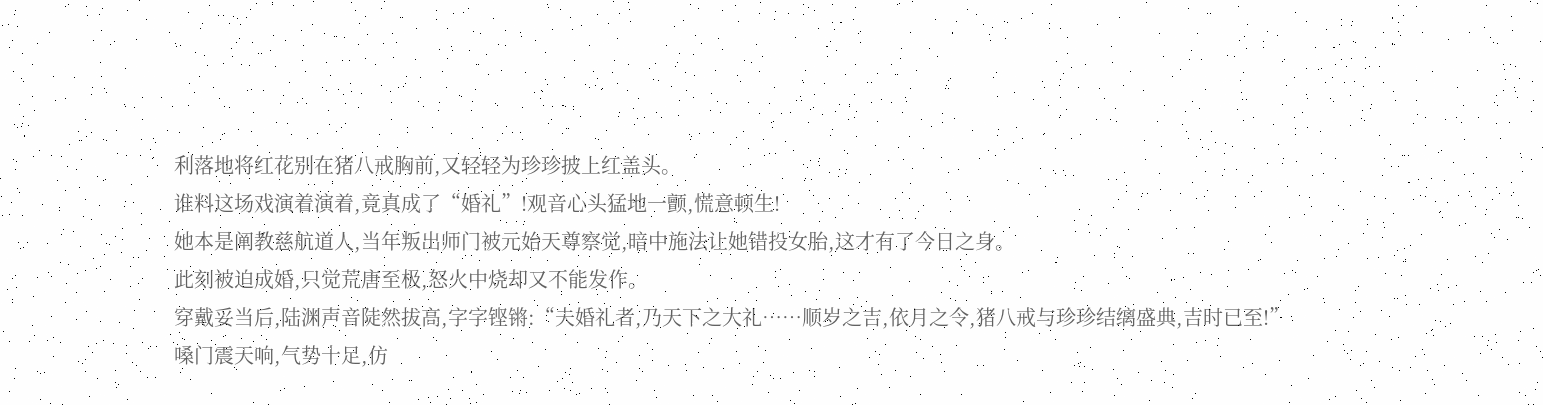利落地将红花别在猪八戒胸前,又轻轻为珍珍披上红盖头。
谁料这场戏演着演着,竟真成了“婚礼”!观音心头猛地一颤,慌意顿生!
她本是阐教慈航道人,当年叛出师门被元始天尊察觉,暗中施法让她错投女胎,这才有了今日之身。
此刻被迫成婚,只觉荒唐至极,怒火中烧却又不能发作。
穿戴妥当后,陆渊声音陡然拔高,字字铿锵:“夫婚礼者,乃天下之大礼……顺岁之吉,依月之令,猪八戒与珍珍结缡盛典,吉时已至!”
嗓门震天响,气势十足,仿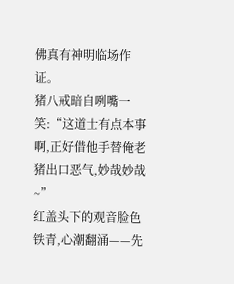佛真有神明临场作证。
猪八戒暗自咧嘴一笑:“这道士有点本事啊,正好借他手替俺老猪出口恶气,妙哉妙哉~”
红盖头下的观音脸色铁青,心潮翻涌——先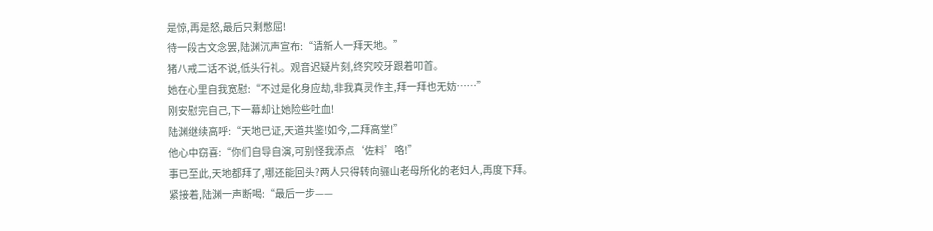是惊,再是怒,最后只剩憋屈!
待一段古文念罢,陆渊沉声宣布:“请新人一拜天地。”
猪八戒二话不说,低头行礼。观音迟疑片刻,终究咬牙跟着叩首。
她在心里自我宽慰:“不过是化身应劫,非我真灵作主,拜一拜也无妨……”
刚安慰完自己,下一幕却让她险些吐血!
陆渊继续高呼:“天地已证,天道共鉴!如今,二拜高堂!”
他心中窃喜:“你们自导自演,可别怪我添点‘佐料’咯!”
事已至此,天地都拜了,哪还能回头?两人只得转向骊山老母所化的老妇人,再度下拜。
紧接着,陆渊一声断喝:“最后一步——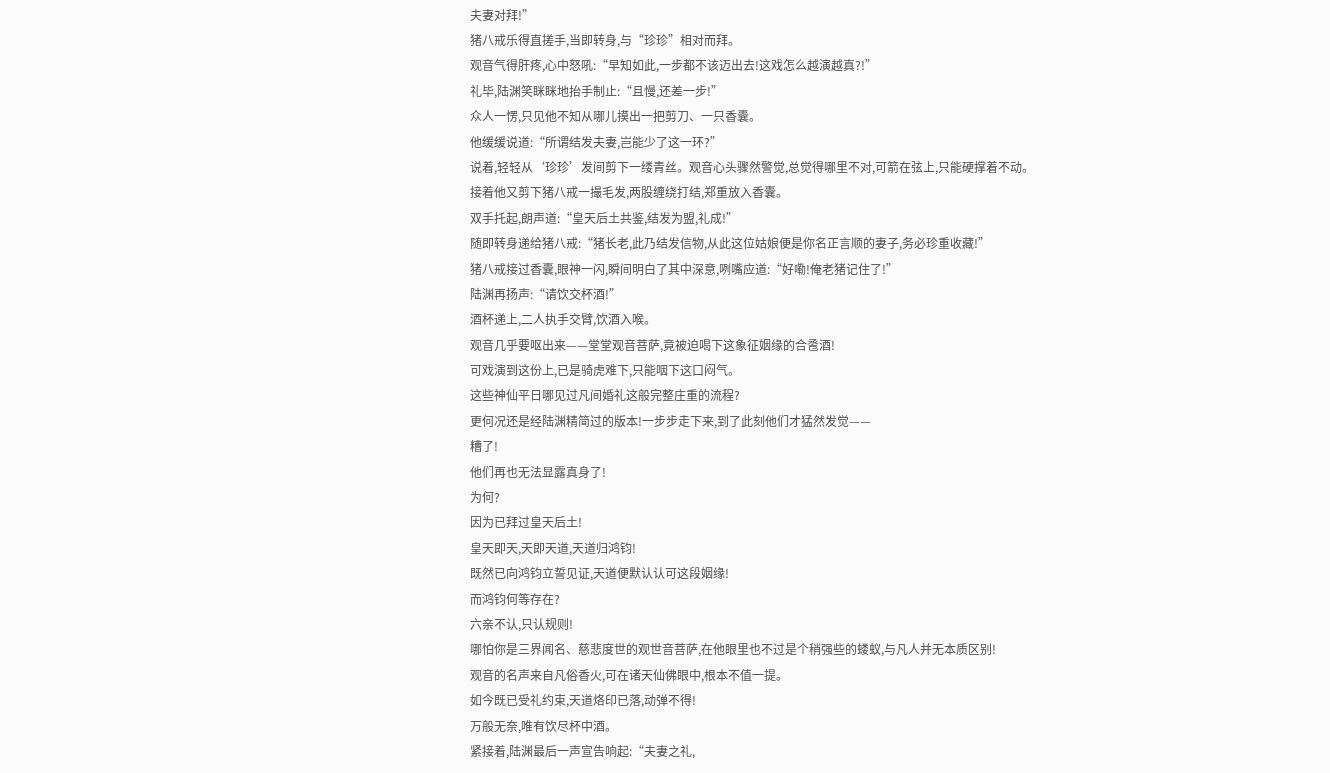夫妻对拜!”
猪八戒乐得直搓手,当即转身,与“珍珍”相对而拜。
观音气得肝疼,心中怒吼:“早知如此,一步都不该迈出去!这戏怎么越演越真?!”
礼毕,陆渊笑眯眯地抬手制止:“且慢,还差一步!”
众人一愣,只见他不知从哪儿摸出一把剪刀、一只香囊。
他缓缓说道:“所谓结发夫妻,岂能少了这一环?”
说着,轻轻从‘珍珍’发间剪下一缕青丝。观音心头骤然警觉,总觉得哪里不对,可箭在弦上,只能硬撑着不动。
接着他又剪下猪八戒一撮毛发,两股缠绕打结,郑重放入香囊。
双手托起,朗声道:“皇天后土共鉴,结发为盟,礼成!”
随即转身递给猪八戒:“猪长老,此乃结发信物,从此这位姑娘便是你名正言顺的妻子,务必珍重收藏!”
猪八戒接过香囊,眼神一闪,瞬间明白了其中深意,咧嘴应道:“好嘞!俺老猪记住了!”
陆渊再扬声:“请饮交杯酒!”
酒杯递上,二人执手交臂,饮酒入喉。
观音几乎要呕出来——堂堂观音菩萨,竟被迫喝下这象征姻缘的合卺酒!
可戏演到这份上,已是骑虎难下,只能咽下这口闷气。
这些神仙平日哪见过凡间婚礼这般完整庄重的流程?
更何况还是经陆渊精简过的版本!一步步走下来,到了此刻他们才猛然发觉——
糟了!
他们再也无法显露真身了!
为何?
因为已拜过皇天后土!
皇天即天,天即天道,天道归鸿钧!
既然已向鸿钧立誓见证,天道便默认认可这段姻缘!
而鸿钧何等存在?
六亲不认,只认规则!
哪怕你是三界闻名、慈悲度世的观世音菩萨,在他眼里也不过是个稍强些的蝼蚁,与凡人并无本质区别!
观音的名声来自凡俗香火,可在诸天仙佛眼中,根本不值一提。
如今既已受礼约束,天道烙印已落,动弹不得!
万般无奈,唯有饮尽杯中酒。
紧接着,陆渊最后一声宣告响起:“夫妻之礼,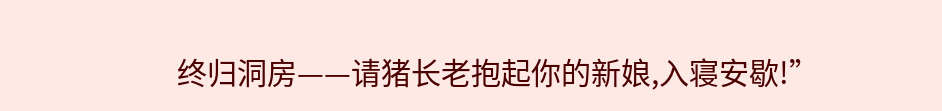终归洞房——请猪长老抱起你的新娘,入寝安歇!”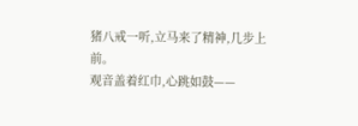猪八戒一听,立马来了精神,几步上前。
观音盖着红巾,心跳如鼓——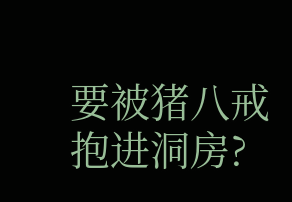要被猪八戒抱进洞房?